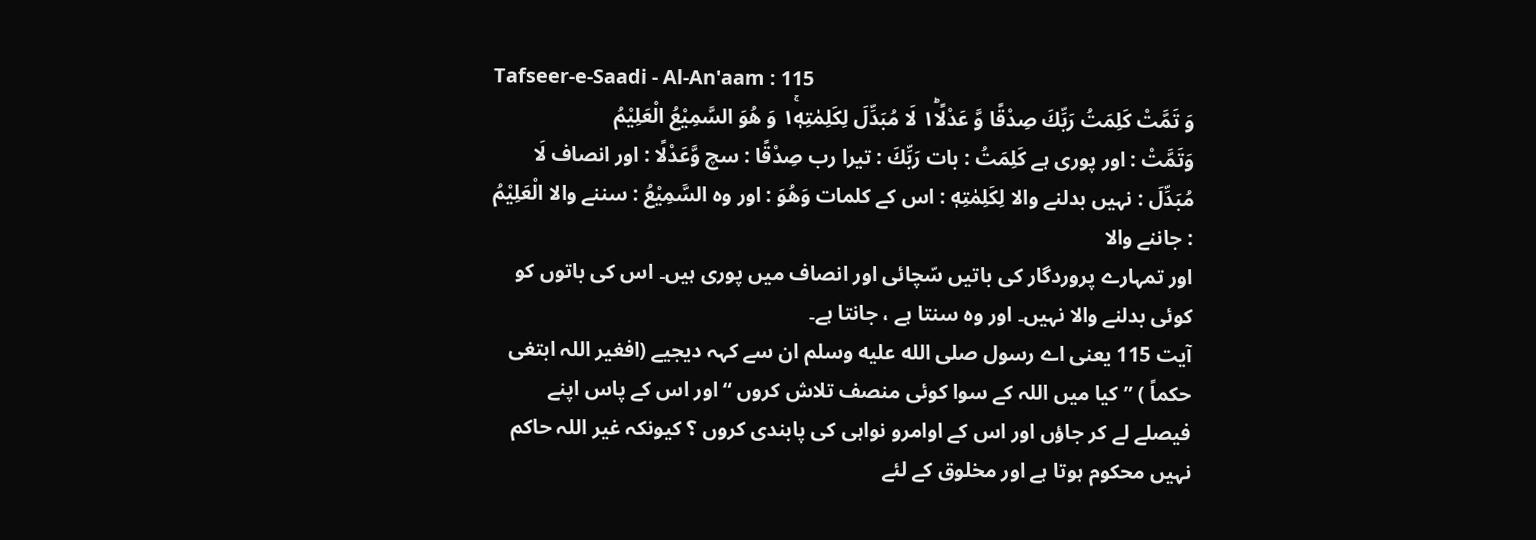Tafseer-e-Saadi - Al-An'aam : 115
وَ تَمَّتْ كَلِمَتُ رَبِّكَ صِدْقًا وَّ عَدْلًا١ؕ لَا مُبَدِّلَ لِكَلِمٰتِهٖ١ۚ وَ هُوَ السَّمِیْعُ الْعَلِیْمُ
وَتَمَّتْ : اور پوری ہے كَلِمَتُ : بات رَبِّكَ : تیرا رب صِدْقًا : سچ وَّعَدْلًا : اور انصاف لَا مُبَدِّلَ : نہیں بدلنے والا لِكَلِمٰتِهٖ : اس کے کلمات وَهُوَ : اور وہ السَّمِيْعُ : سننے والا الْعَلِيْمُ : جاننے والا
اور تمہارے پروردگار کی باتیں سّچائی اور انصاف میں پوری ہیں۔ اس کی باتوں کو کوئی بدلنے والا نہیں۔ اور وہ سنتا ہے ، جانتا ہے۔
آیت 115 یعنی اے رسول صلى الله عليه وسلم ان سے کہہ دیجیے (افغیر اللہ ابتغی حکماً ) ” کیا میں اللہ کے سوا کوئی منصف تلاش کروں “ اور اس کے پاس اپنے فیصلے لے کر جاؤں اور اس کے اوامرو نواہی کی پابندی کروں ؟ کیونکہ غیر اللہ حاکم نہیں محکوم ہوتا ہے اور مخلوق کے لئے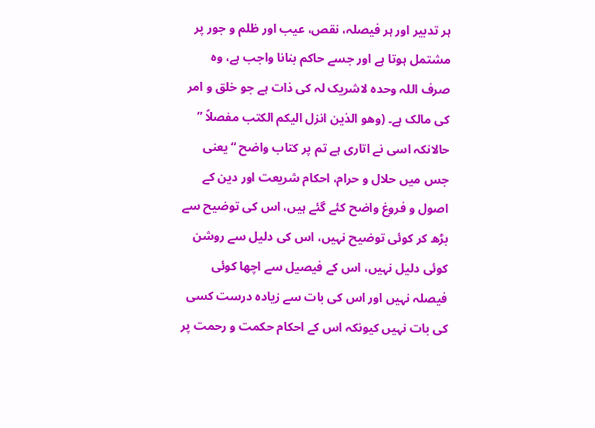ہر تدبیر اور ہر فیصلہ، نقص، عیب اور ظلم و جور پر مشتمل ہوتا ہے اور جسے حاکم بنانا واجب ہے، وہ صرف اللہ وحدہ لاشریک لہ کی ذات ہے جو خلق و امر کی مالک ہے۔ (وھو الذین انزل الیکم الکتب مفصلاً ” حالانکہ اسی نے اتاری ہے تم پر کتاب واضح “ یعنی جس میں حلال و حرام، احکام شریعت اور دین کے اصول و فروغ واضح کئے گئے ہیں، اس کی توضیح سے بڑھ کر کوئی توضیح نہیں، اس کی دلیل سے روشن کوئی دلیل نہیں، اس کے فیصیل سے اچھا کوئی فیصلہ نہیں اور اس کی بات سے زیادہ درست کسی کی بات نہیں کیونکہ اس کے احکام حکمت و رحمت پر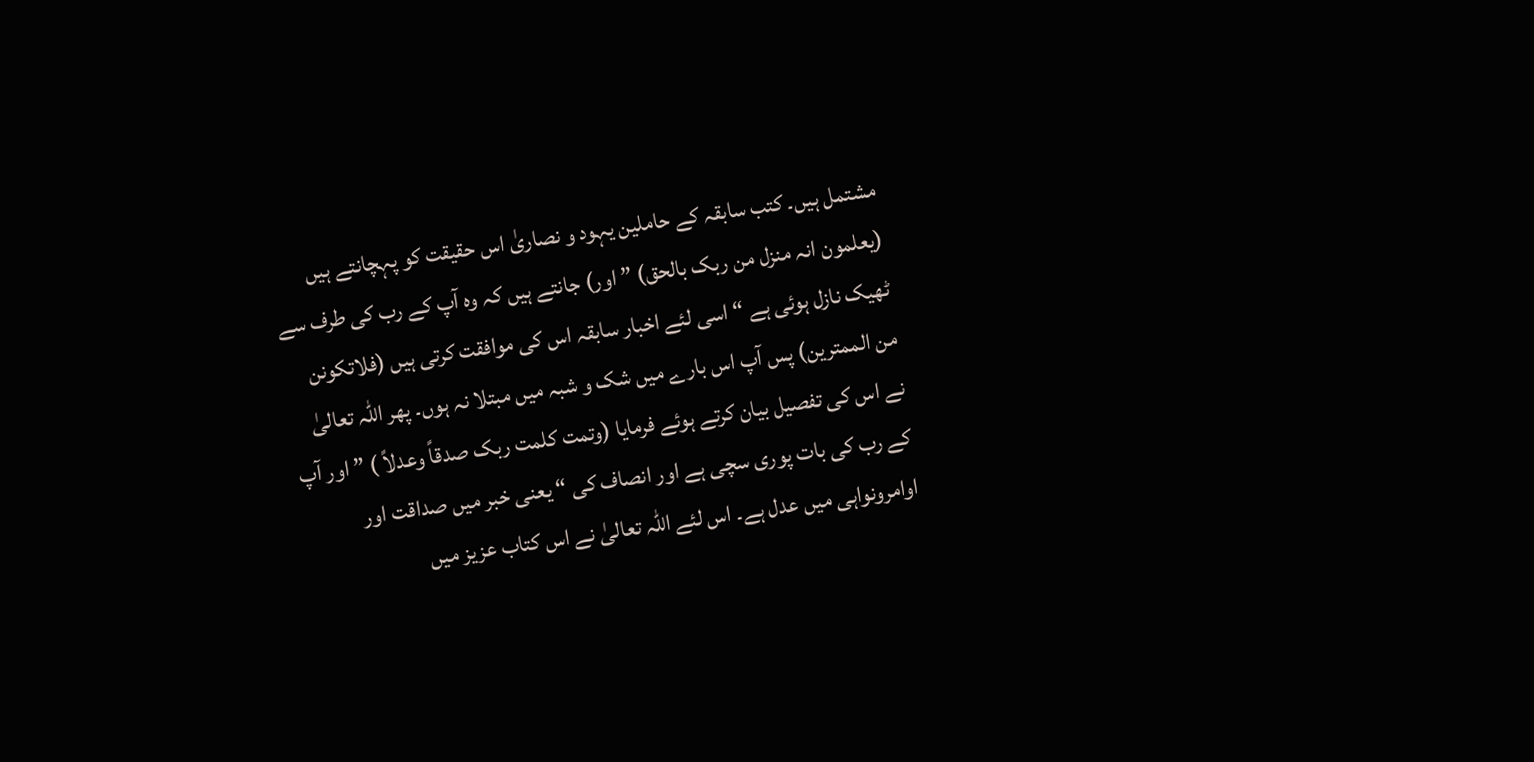مشتمل ہیں۔ کتب سابقہ کے حاملین یہود و نصاریٰ اس حقیقت کو پہچانتے ہیں (یعلمون انہ منزل من ربک بالحق) ” اور) جانتے ہیں کہ وہ آپ کے رب کی طرف سے ٹھیک نازل ہوئی ہے “ اسی لئے اخبار سابقہ اس کی موافقت کرتی ہیں (فلاتکونن من الممترین) پس آپ اس بارے میں شک و شبہ میں مبتلا نہ ہوں۔ پھر اللہ تعالیٰ نے اس کی تفصیل بیان کرتے ہوئے فرمایا (وتمت کلمت ربک صدقاً وعدلاً ) ” اور آپ کے رب کی بات پوری سچی ہے اور انصاف کی “ یعنی خبر میں صداقت اور اوامرونواہی میں عدل ہے۔ اس لئے اللہ تعالیٰ نے اس کتاب عزیز میں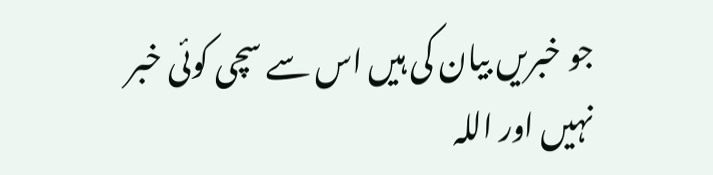جو خبریں بیان کی ہیں اس سے سچی کوئی خبر نہیں اور اللہ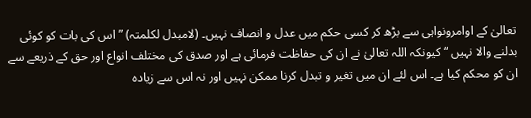تعالیٰ کے اوامرونواہی سے بڑھ کر کسی حکم میں عدل و انصاف نہیں۔ (لامبدل لکلمتہ) ” اس کی بات کو کوئی بدلنے والا نہیں “ کیونکہ اللہ تعالیٰ نے ان کی حفاظت فرمائی ہے اور صدق کی مختلف انواع اور حق کے ذریعے سے ان کو محکم کیا ہے۔ اس لئے ان میں تغیر و تبدل کرنا ممکن نہیں اور نہ اس سے زیادہ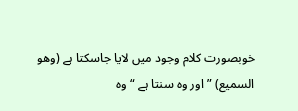خوبصورت کلام وجود میں لایا جاسکتا ہے (وھو السمیع) ” اور وہ سنتا ہے “ وہ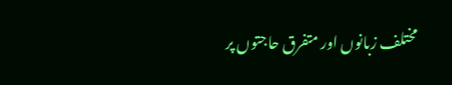مختلف زبانوں اور متفرق حاجتوں پر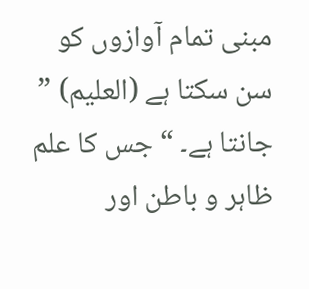مبنی تمام آوازوں کو سن سکتا ہے (العلیم) ” جانتا ہے۔ “ جس کا علم ظاہر و باطن اور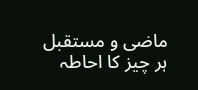ماضی و مستقبل ہر چیز کا احاطہ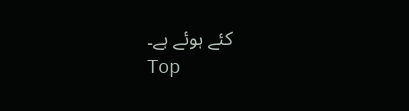کئے ہوئے ہے۔
Top